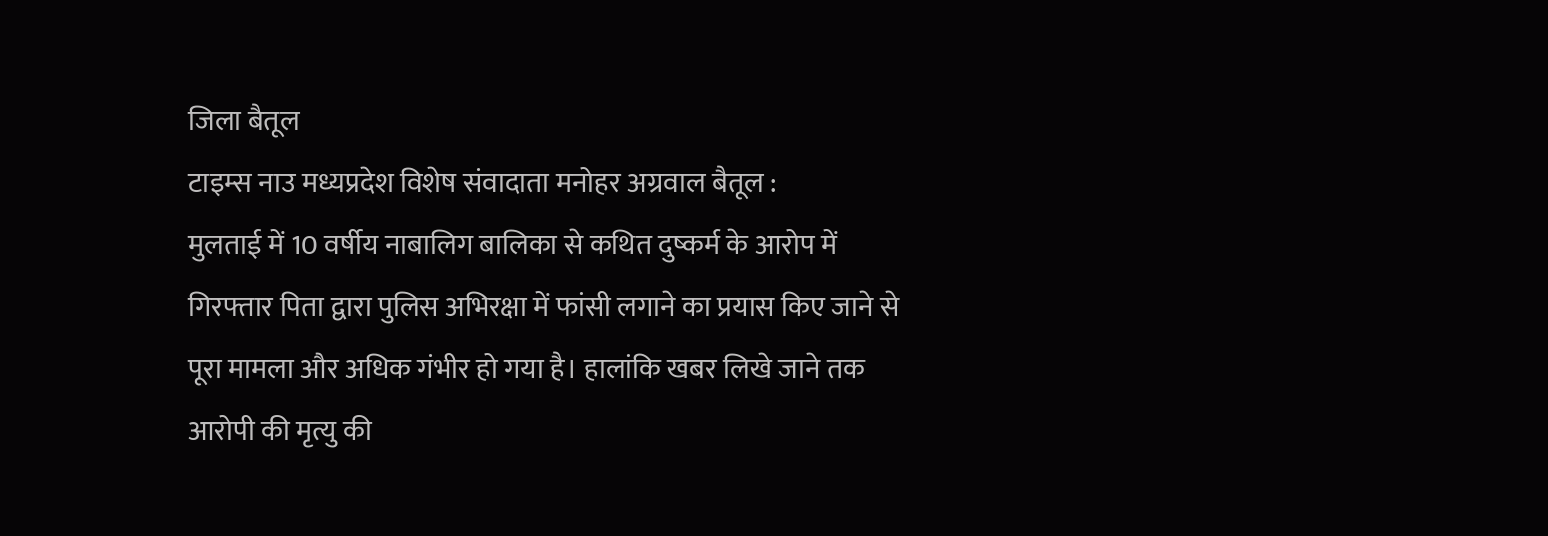जिला बैतूल
टाइम्स नाउ मध्यप्रदेश विशेष संवादाता मनोहर अग्रवाल बैतूल :
मुलताई में 10 वर्षीय नाबालिग बालिका से कथित दुष्कर्म के आरोप में गिरफ्तार पिता द्वारा पुलिस अभिरक्षा में फांसी लगाने का प्रयास किए जाने से पूरा मामला और अधिक गंभीर हो गया है। हालांकि खबर लिखे जाने तक आरोपी की मृत्यु की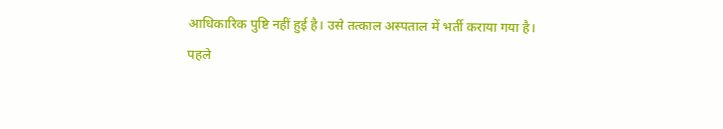आधिकारिक पुष्टि नहीं हुई है। उसे तत्काल अस्पताल में भर्ती कराया गया है।
पहले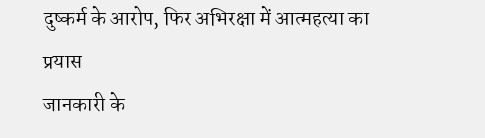दुष्कर्म के आरोप, फिर अभिरक्षा में आत्महत्या का प्रयास
जानकारी के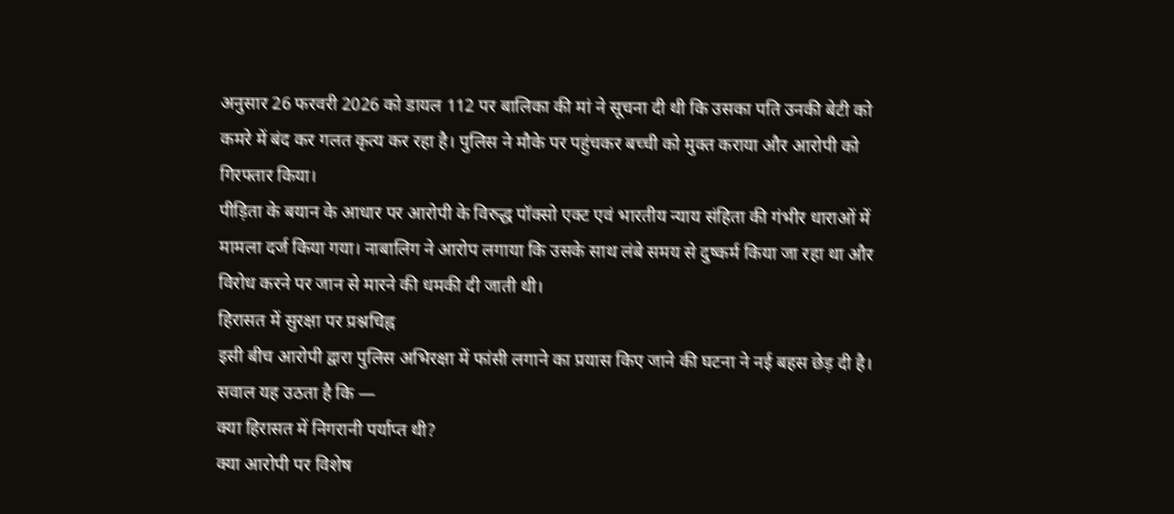अनुसार 26 फरवरी 2026 को डायल 112 पर बालिका की मां ने सूचना दी थी कि उसका पति उनकी बेटी को कमरे में बंद कर गलत कृत्य कर रहा है। पुलिस ने मौके पर पहुंचकर बच्ची को मुक्त कराया और आरोपी को गिरफ्तार किया।
पीड़िता के बयान के आधार पर आरोपी के विरुद्ध पॉक्सो एक्ट एवं भारतीय न्याय संहिता की गंभीर धाराओं में मामला दर्ज किया गया। नाबालिग ने आरोप लगाया कि उसके साथ लंबे समय से दुष्कर्म किया जा रहा था और विरोध करने पर जान से मारने की धमकी दी जाती थी।
हिरासत में सुरक्षा पर प्रश्नचिह्न
इसी बीच आरोपी द्वारा पुलिस अभिरक्षा में फांसी लगाने का प्रयास किए जाने की घटना ने नई बहस छेड़ दी है। सवाल यह उठता है कि —
क्या हिरासत में निगरानी पर्याप्त थी?
क्या आरोपी पर विशेष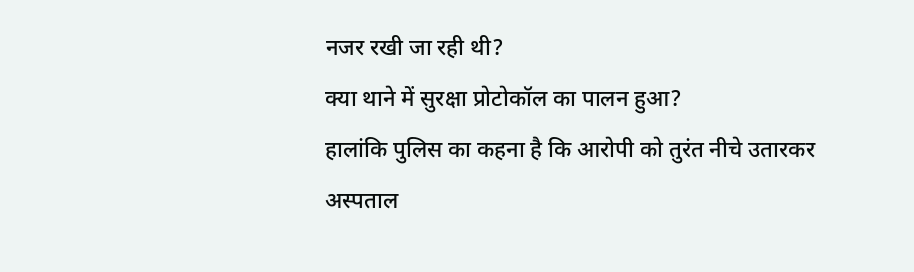नजर रखी जा रही थी?
क्या थाने में सुरक्षा प्रोटोकॉल का पालन हुआ?
हालांकि पुलिस का कहना है कि आरोपी को तुरंत नीचे उतारकर अस्पताल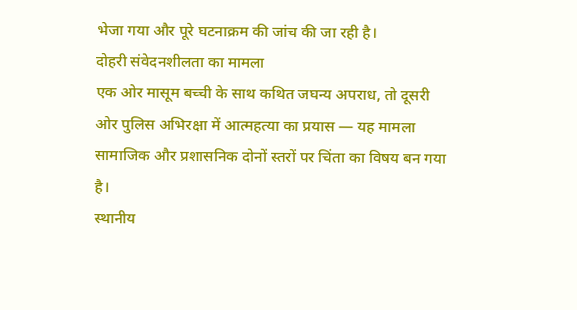भेजा गया और पूरे घटनाक्रम की जांच की जा रही है।
दोहरी संवेदनशीलता का मामला
एक ओर मासूम बच्ची के साथ कथित जघन्य अपराध, तो दूसरी ओर पुलिस अभिरक्षा में आत्महत्या का प्रयास — यह मामला सामाजिक और प्रशासनिक दोनों स्तरों पर चिंता का विषय बन गया है।
स्थानीय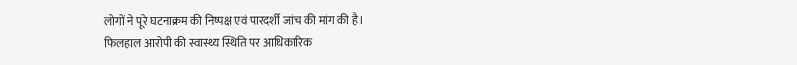लोगों ने पूरे घटनाक्रम की निष्पक्ष एवं पारदर्शी जांच की मांग की है।
फिलहाल आरोपी की स्वास्थ्य स्थिति पर आधिकारिक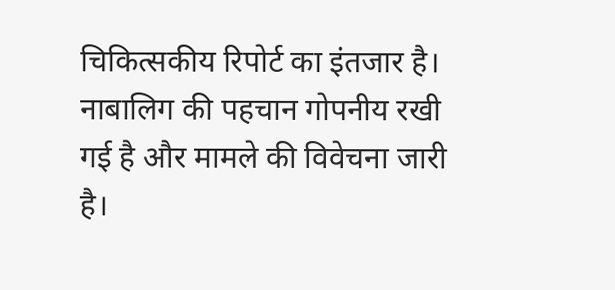चिकित्सकीय रिपोर्ट का इंतजार है। नाबालिग की पहचान गोपनीय रखी गई है और मामले की विवेचना जारी है।